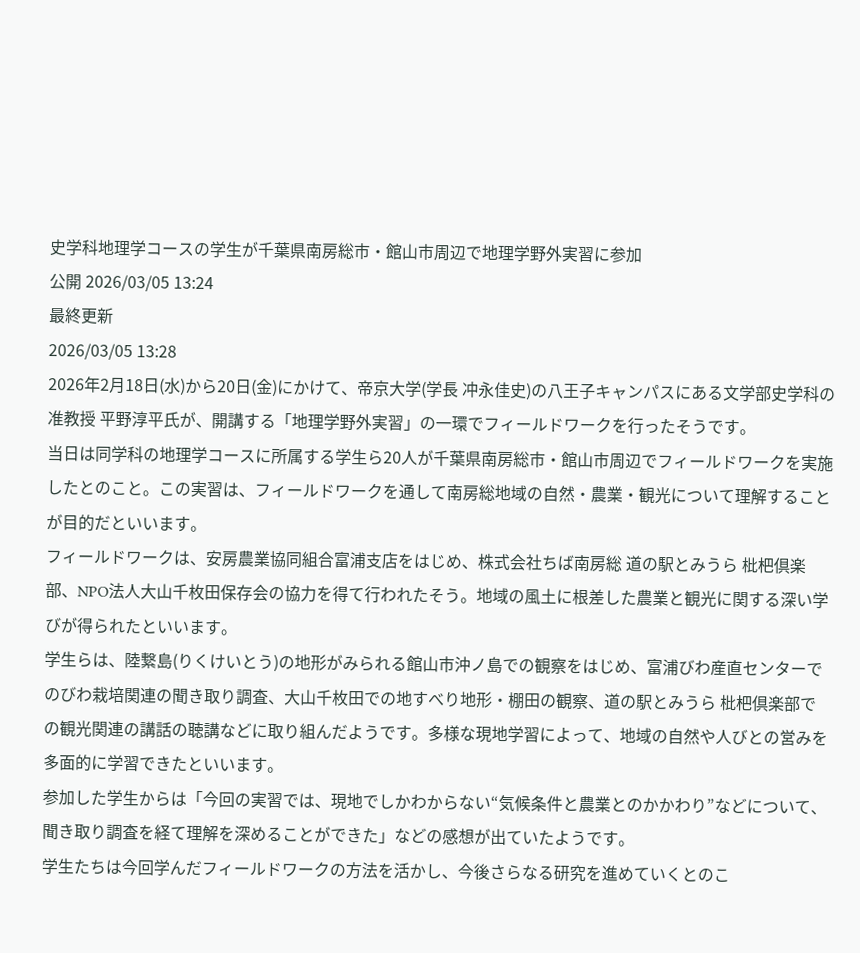史学科地理学コースの学生が千葉県南房総市・館山市周辺で地理学野外実習に参加
公開 2026/03/05 13:24
最終更新
2026/03/05 13:28
2026年2月18日(水)から20日(金)にかけて、帝京大学(学長 冲永佳史)の八王子キャンパスにある文学部史学科の准教授 平野淳平氏が、開講する「地理学野外実習」の一環でフィールドワークを行ったそうです。
当日は同学科の地理学コースに所属する学生ら20人が千葉県南房総市・館山市周辺でフィールドワークを実施したとのこと。この実習は、フィールドワークを通して南房総地域の自然・農業・観光について理解することが目的だといいます。
フィールドワークは、安房農業協同組合富浦支店をはじめ、株式会社ちば南房総 道の駅とみうら 枇杷倶楽部、NPO法人大山千枚田保存会の協力を得て行われたそう。地域の風土に根差した農業と観光に関する深い学びが得られたといいます。
学生らは、陸繋島(りくけいとう)の地形がみられる館山市沖ノ島での観察をはじめ、富浦びわ産直センターでのびわ栽培関連の聞き取り調査、大山千枚田での地すべり地形・棚田の観察、道の駅とみうら 枇杷倶楽部での観光関連の講話の聴講などに取り組んだようです。多様な現地学習によって、地域の自然や人びとの営みを多面的に学習できたといいます。
参加した学生からは「今回の実習では、現地でしかわからない“気候条件と農業とのかかわり”などについて、聞き取り調査を経て理解を深めることができた」などの感想が出ていたようです。
学生たちは今回学んだフィールドワークの方法を活かし、今後さらなる研究を進めていくとのこ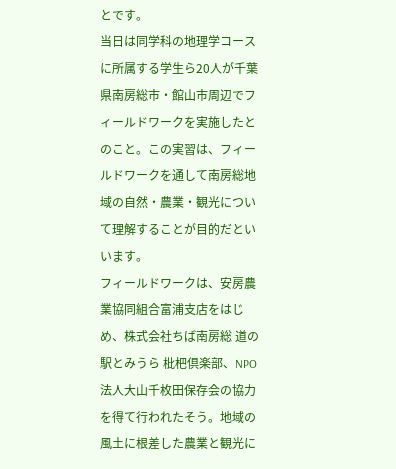とです。
当日は同学科の地理学コースに所属する学生ら20人が千葉県南房総市・館山市周辺でフィールドワークを実施したとのこと。この実習は、フィールドワークを通して南房総地域の自然・農業・観光について理解することが目的だといいます。
フィールドワークは、安房農業協同組合富浦支店をはじめ、株式会社ちば南房総 道の駅とみうら 枇杷倶楽部、NPO法人大山千枚田保存会の協力を得て行われたそう。地域の風土に根差した農業と観光に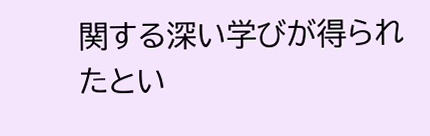関する深い学びが得られたとい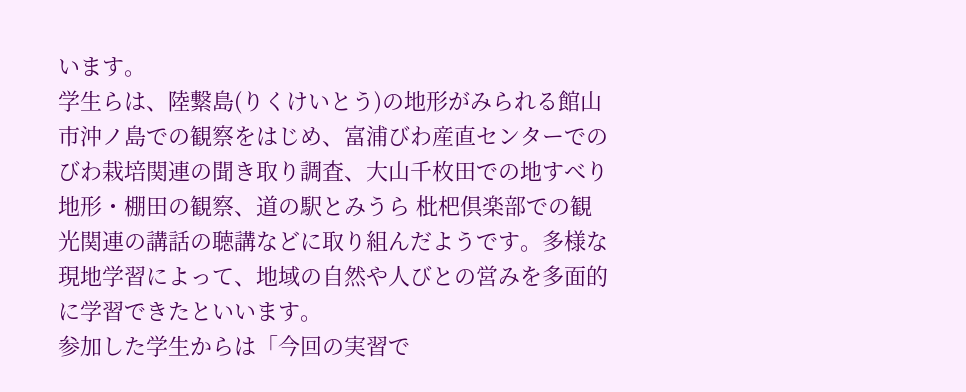います。
学生らは、陸繋島(りくけいとう)の地形がみられる館山市沖ノ島での観察をはじめ、富浦びわ産直センターでのびわ栽培関連の聞き取り調査、大山千枚田での地すべり地形・棚田の観察、道の駅とみうら 枇杷倶楽部での観光関連の講話の聴講などに取り組んだようです。多様な現地学習によって、地域の自然や人びとの営みを多面的に学習できたといいます。
参加した学生からは「今回の実習で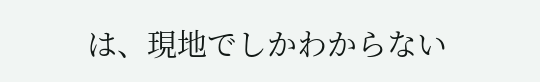は、現地でしかわからない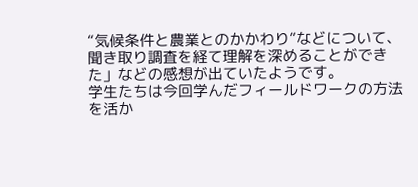“気候条件と農業とのかかわり”などについて、聞き取り調査を経て理解を深めることができた」などの感想が出ていたようです。
学生たちは今回学んだフィールドワークの方法を活か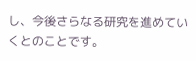し、今後さらなる研究を進めていくとのことです。